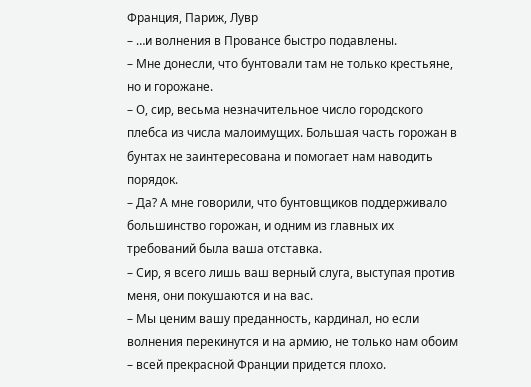Франция, Париж, Лувр
– …и волнения в Провансе быстро подавлены.
– Мне донесли, что бунтовали там не только крестьяне, но и горожане.
– О, сир, весьма незначительное число городского плебса из числа малоимущих. Большая часть горожан в бунтах не заинтересована и помогает нам наводить порядок.
– Да? А мне говорили, что бунтовщиков поддерживало большинство горожан, и одним из главных их требований была ваша отставка.
– Сир, я всего лишь ваш верный слуга, выступая против меня, они покушаются и на вас.
– Мы ценим вашу преданность, кардинал, но если волнения перекинутся и на армию, не только нам обоим – всей прекрасной Франции придется плохо.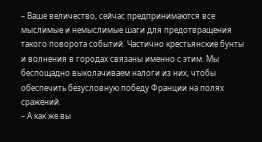– Ваше величество, сейчас предпринимаются все мыслимые и немыслимые шаги для предотвращения такого поворота событий. Частично крестьянские бунты и волнения в городах связаны именно с этим. Мы беспощадно выколачиваем налоги из них, чтобы обеспечить безусловную победу Франции на полях сражений.
– А как же вы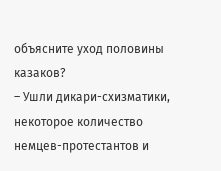объясните уход половины казаков?
– Ушли дикари-схизматики, некоторое количество немцев-протестантов и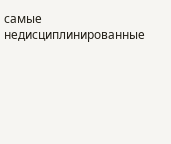самые недисциплинированные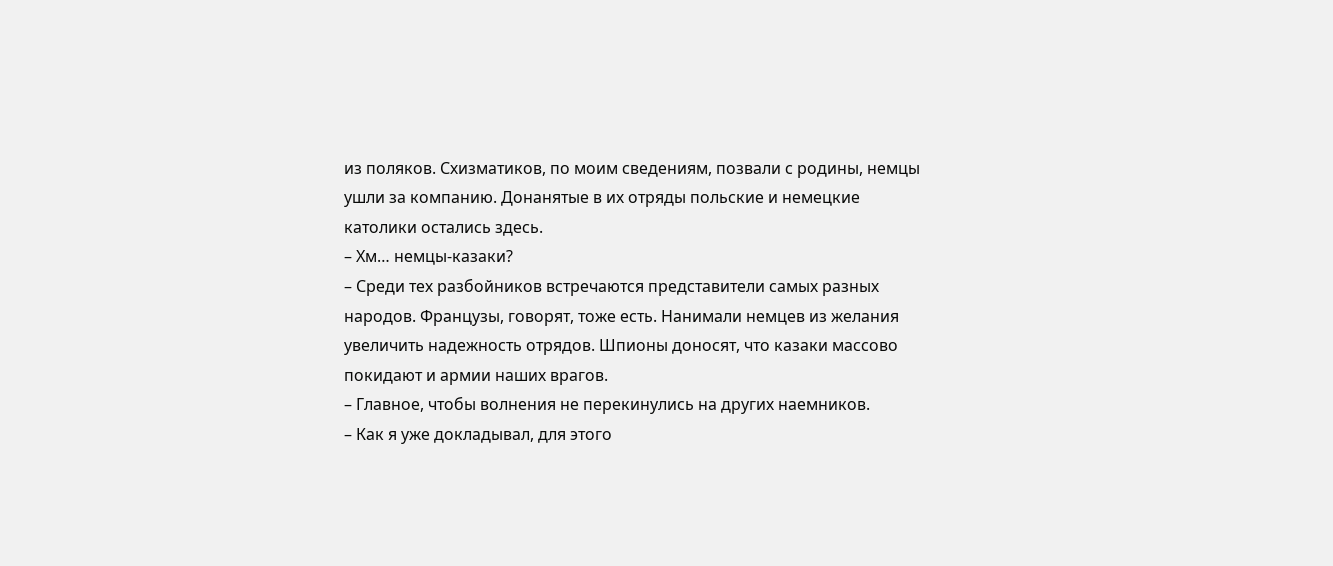из поляков. Схизматиков, по моим сведениям, позвали с родины, немцы ушли за компанию. Донанятые в их отряды польские и немецкие католики остались здесь.
– Хм… немцы-казаки?
– Среди тех разбойников встречаются представители самых разных народов. Французы, говорят, тоже есть. Нанимали немцев из желания увеличить надежность отрядов. Шпионы доносят, что казаки массово покидают и армии наших врагов.
– Главное, чтобы волнения не перекинулись на других наемников.
– Как я уже докладывал, для этого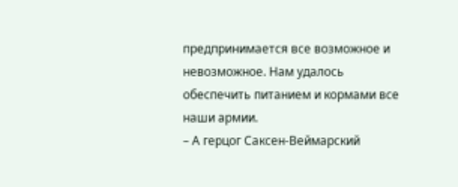предпринимается все возможное и невозможное. Нам удалось обеспечить питанием и кормами все наши армии.
– А герцог Саксен-Веймарский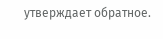утверждает обратное.